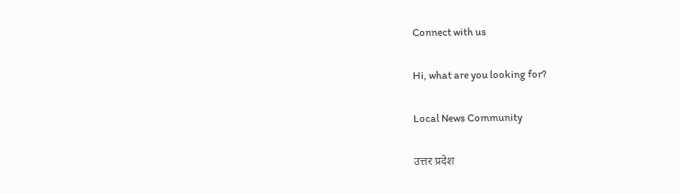Connect with us

Hi, what are you looking for?

Local News Community

उत्तर प्रदेश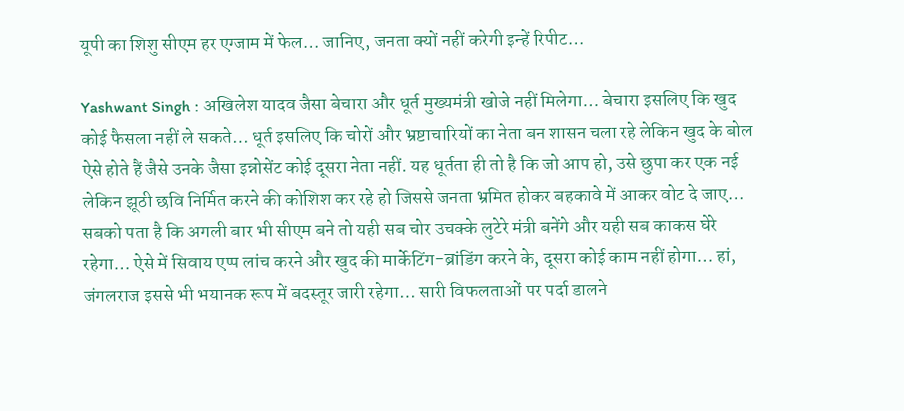यूपी का शिशु सीएम हर एग्जाम में फेल… जानिए, जनता क्यों नहीं करेगी इन्हें रिपीट…

Yashwant Singh : अखिलेश यादव जैसा बेचारा और धूर्त मुख्यमंत्री खोजे नहीं मिलेगा… बेचारा इसलिए कि खुद कोई फैसला नहीं ले सकते… धूर्त इसलिए कि चोरों और भ्रष्टाचारियों का नेता बन शासन चला रहे लेकिन खुद के बोल ऐसे होते हैं जैसे उनके जैसा इन्नोसेंट कोई दूसरा नेता नहीं. यह धूर्तता ही तो है कि जो आप हो, उसे छुपा कर एक नई लेकिन झूठी छवि निर्मित करने की कोशिश कर रहे हो जिससे जनता भ्रमित होकर बहकावे में आकर वोट दे जाए… सबको पता है कि अगली बार भी सीएम बने तो यही सब चोर उचक्के लुटेरे मंत्री बनेंगे और यही सब काकस घेरे रहेगा… ऐसे में सिवाय एप्प लांच करने और खुद की मार्केटिंग-ब्रांडिंग करने के, दूसरा कोई काम नहीं होगा… हां, जंगलराज इससे भी भयानक रूप में बदस्तूर जारी रहेगा… सारी विफलताओं पर पर्दा डालने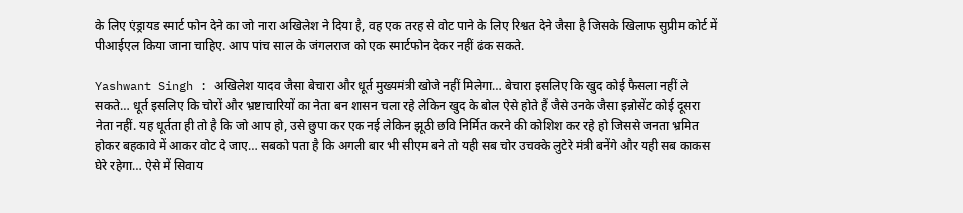के लिए एंड्रायड स्मार्ट फोन देने का जो नारा अखिलेश ने दिया है, वह एक तरह से वोट पाने के लिए रिश्वत देने जैसा है जिसके खिलाफ सुप्रीम कोर्ट में पीआईएल किया जाना चाहिए. आप पांच साल के जंगलराज को एक स्मार्टफोन देकर नहीं ढंक सकते.

Yashwant Singh : अखिलेश यादव जैसा बेचारा और धूर्त मुख्यमंत्री खोजे नहीं मिलेगा… बेचारा इसलिए कि खुद कोई फैसला नहीं ले सकते… धूर्त इसलिए कि चोरों और भ्रष्टाचारियों का नेता बन शासन चला रहे लेकिन खुद के बोल ऐसे होते हैं जैसे उनके जैसा इन्नोसेंट कोई दूसरा नेता नहीं. यह धूर्तता ही तो है कि जो आप हो, उसे छुपा कर एक नई लेकिन झूठी छवि निर्मित करने की कोशिश कर रहे हो जिससे जनता भ्रमित होकर बहकावे में आकर वोट दे जाए… सबको पता है कि अगली बार भी सीएम बने तो यही सब चोर उचक्के लुटेरे मंत्री बनेंगे और यही सब काकस घेरे रहेगा… ऐसे में सिवाय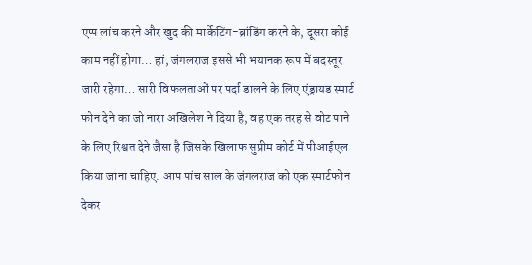एप्प लांच करने और खुद की मार्केटिंग-ब्रांडिंग करने के, दूसरा कोई काम नहीं होगा… हां, जंगलराज इससे भी भयानक रूप में बदस्तूर जारी रहेगा… सारी विफलताओं पर पर्दा डालने के लिए एंड्रायड स्मार्ट फोन देने का जो नारा अखिलेश ने दिया है, वह एक तरह से वोट पाने के लिए रिश्वत देने जैसा है जिसके खिलाफ सुप्रीम कोर्ट में पीआईएल किया जाना चाहिए. आप पांच साल के जंगलराज को एक स्मार्टफोन देकर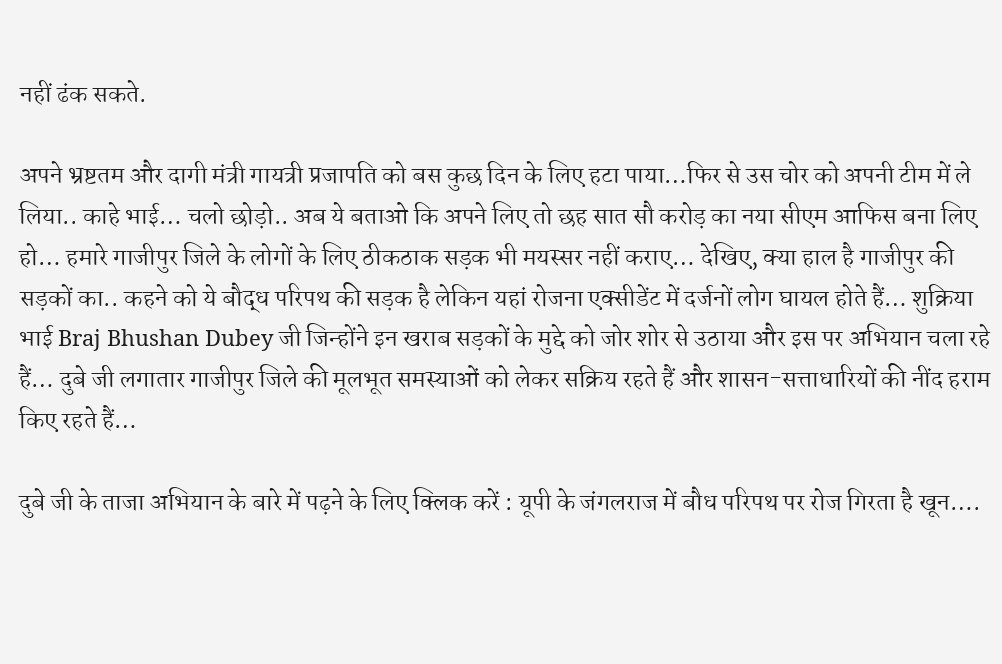नहीं ढंक सकते.

अपने भ्रष्टतम और दागी मंत्री गायत्री प्रजापति को बस कुछ दिन के लिए हटा पाया…फिर से उस चोर को अपनी टीम में ले लिया.. काहे भाई… चलो छोड़ो.. अब ये बताओ कि अपने लिए तो छह सात सौ करोड़ का नया सीएम आफिस बना लिए हो… हमारे गाजीपुर जिले के लोगों के लिए ठीकठाक सड़क भी मयस्सर नहीं कराए… देखिए, क्या हाल है गाजीपुर की सड़कों का.. कहने को ये बौद्ध परिपथ की सड़क है लेकिन यहां रोजना एक्सीडेंट में दर्जनों लोग घायल होते हैं… शुक्रिया भाई Braj Bhushan Dubey जी जिन्होंने इन खराब सड़कों के मुद्दे को जोर शोर से उठाया और इस पर अभियान चला रहे हैं… दुबे जी लगातार गाजीपुर जिले की मूलभूत समस्याओं को लेकर सक्रिय रहते हैं और शासन-सत्ताधारियों की नींद हराम किए रहते हैं…

दुबे जी के ताजा अभियान के बारे में पढ़ने के लिए क्लिक करें : यूपी के जंगलराज में बौध परिपथ पर रोज गिरता है खून….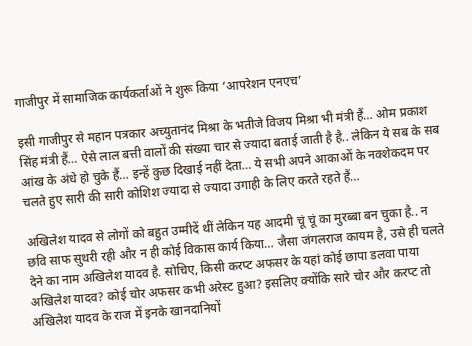गाजीपुर में सामाजिक कार्यकर्ताओं ने शुरू किया ‘आपरेशन एनएच’

इसी गाजीपुर से महान पत्रकार अच्युतानंद मिश्रा के भतीजे विजय मिश्रा भी मंत्री हैं… ओम प्रकाश सिंह मंत्री हैं… ऐसे लाल बत्ती वालों की संख्या चार से ज्यादा बताई जाती है है.. लेकिन ये सब के सब आंख के अंधे हो चुके हैं… इन्हें कुछ दिखाई नहीं देता… ये सभी अपने आकाओं के नक्शेकदम पर चलते हुए सारी की सारी कोशिश ज्यादा से ज्यादा उगाही के लिए करते रहते हैं…

अखिलेश यादव से लोगों को बहुत उम्मीदें थीं लेकिन यह आदमी चूं चूं का मुरब्बा बन चुका है.. न छवि साफ सुथरी रही और न ही कोई विकास कार्य किया… जैसा जंगलराज कायम है, उसे ही चलते देने का नाम अखिलेश यादव है. सोचिए, किसी करप्ट अफसर के यहां कोई छापा डलवा पाया अखिलेश यादव? कोई चोर अफसर कभी अरेस्ट हुआ? इसलिए क्योंकि सारे चोर और करप्ट तो अखिलेश यादव के राज में इनके खानदानियों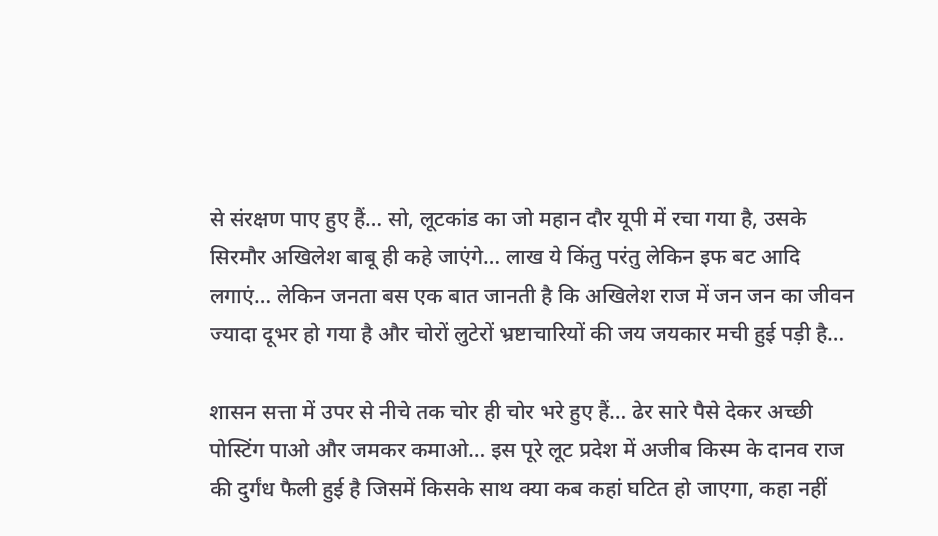से संरक्षण पाए हुए हैं… सो, लूटकांड का जो महान दौर यूपी में रचा गया है, उसके सिरमौर अखिलेश बाबू ही कहे जाएंगे… लाख ये किंतु परंतु लेकिन इफ बट आदि लगाएं… लेकिन जनता बस एक बात जानती है कि अखिलेश राज में जन जन का जीवन ज्यादा दूभर हो गया है और चोरों लुटेरों भ्रष्टाचारियों की जय जयकार मची हुई पड़ी है…

शासन सत्ता में उपर से नीचे तक चोर ही चोर भरे हुए हैं… ढेर सारे पैसे देकर अच्छी पोस्टिंग पाओ और जमकर कमाओ… इस पूरे लूट प्रदेश में अजीब किस्म के दानव राज की दुर्गंध फैली हुई है जिसमें किसके साथ क्या कब कहां घटित हो जाएगा, कहा नहीं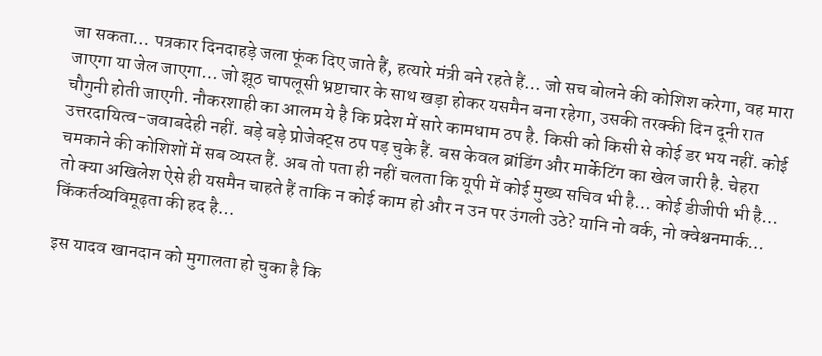जा सकता… पत्रकार दिनदाहड़े जला फूंक दिए जाते हैं, हत्यारे मंत्री बने रहते हैं… जो सच बोलने की कोशिश करेगा, वह मारा जाएगा या जेल जाएगा… जो झूठ चापलूसी भ्रष्टाचार के साथ खड़ा होकर यसमैन बना रहेगा, उसकी तरक्की दिन दूनी रात चौगुनी होती जाएगी. नौकरशाही का आलम ये है कि प्रदेश में सारे कामधाम ठप है. किसी को किसी से कोई डर भय नहीं. कोई उत्तरदायित्व-जवाबदेही नहीं. बड़े बड़े प्रोजेक्ट्स ठप पड़ चुके हैं. बस केवल ब्रांडिंग और मार्केटिंग का खेल जारी है. चेहरा चमकाने की कोशिशों में सब व्यस्त हैं. अब तो पता ही नहीं चलता कि यूपी में कोई मुख्य सचिव भी है… कोई डीजीपी भी है… तो क्या अखिलेश ऐसे ही यसमैन चाहते हैं ताकि न कोई काम हो और न उन पर उंगली उठे? यानि नो वर्क, नो क्वेश्चनमार्क… किंकर्तव्यविमूढ़ता की हद है…

इस यादव खानदान को मुगालता हो चुका है कि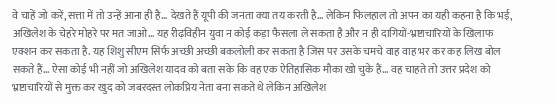वे चाहें जो करें, सत्ता में तो उन्हें आना ही है… देखते हैं यूपी की जनता क्या तय करती है… लेकिन फिलहाल तो अपन का यही कहना है कि भई, अखिलेश के चेहरे मोहरे पर मत जाओ… यह रीढ़विहीन युवा न कोई कड़ा फैसला ले सकता है और न ही दागियों-भ्रष्टाचारियों के खिलाफ एक्शन कर सकता है. यह शिशु सीएम सिर्फ अच्छी अच्छी बकलोली कर सकता है जिस पर उसके चमचे वाह वाह भर कर कह लिख बोल सकते हैं… ऐसा कोई भी नहीं जो अखिलेश यादव को बता सके कि वह एक ऐतिहासिक मौका खो चुके हैं… वह चाहते तो उत्तर प्रदेश को भ्रष्टाचारियों से मुक्त कर खुद को जबरदस्त लोकप्रिय नेता बना सकते थे लेकिन अखिलेश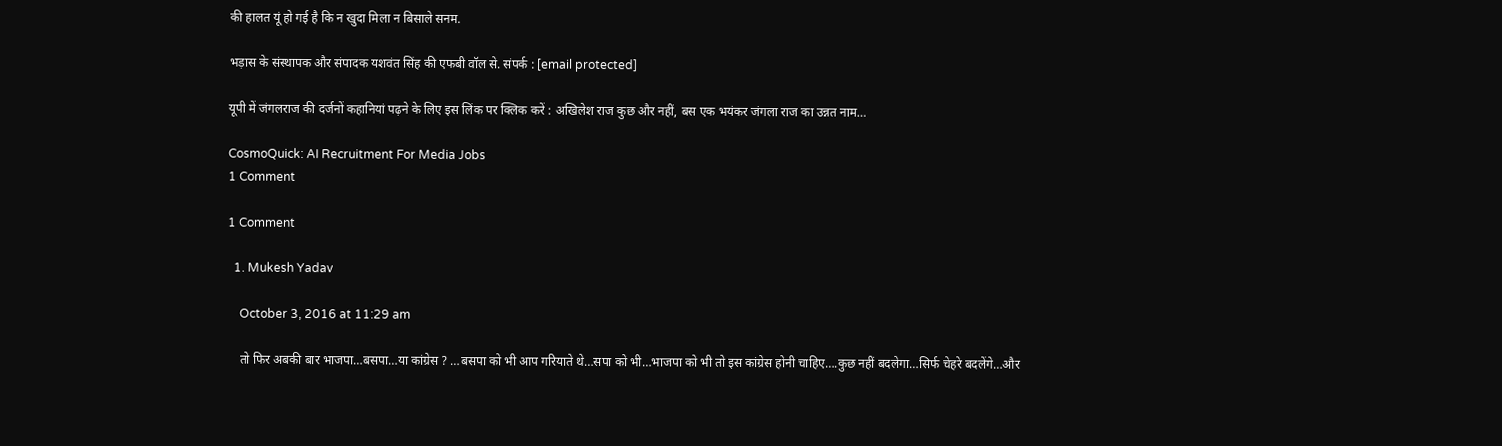की हालत यूं हो गई है कि न खुदा मिला न बिसाले सनम.

भड़ास के संस्थापक और संपादक यशवंत सिंह की एफबी वॉल से. संपर्क : [email protected]

यूपी में जंगलराज की दर्जनों कहानियां पढ़ने के लिए इस लिंक पर क्लिक करें : अखिलेश राज कुछ और नहीं, बस एक भयंकर जंगला राज का उन्नत नाम…

CosmoQuick: AI Recruitment For Media Jobs
1 Comment

1 Comment

  1. Mukesh Yadav

    October 3, 2016 at 11:29 am

    तो फिर अबकी बार भाजपा…बसपा…या कांग्रेस ? …बसपा को भी आप गरियाते थे…सपा को भी…भाजपा को भी तो इस कांग्रेस होनी चाहिए….कुछ नहीं बदलेगा…सिर्फ चेहरे बदलेंगे…और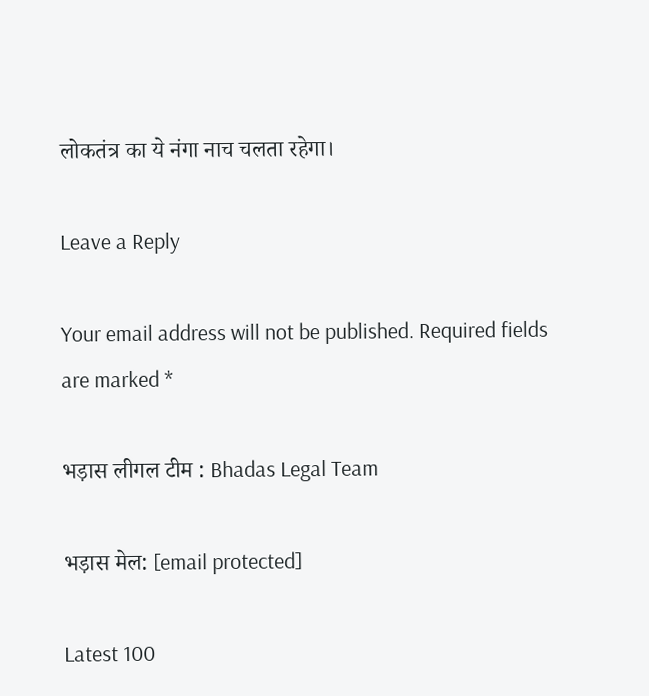लोकतंत्र का ये नंगा नाच चलता रहेगा।

Leave a Reply

Your email address will not be published. Required fields are marked *

भड़ास लीगल टीम : Bhadas Legal Team

भड़ास मेल: [email protected]

Latest 100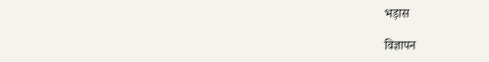भड़ास

विज्ञापन